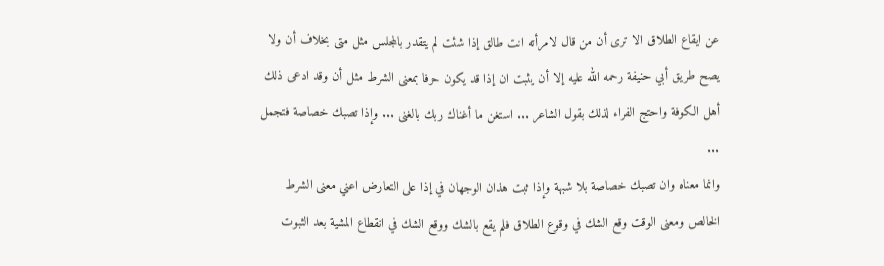عن ايقاع الطلاق الا ترى أن من قال لامرأته انت طالق إذا شئت لم يتقدر بالمجلس مثل متى بخلاف أن ولا يصح طريق أبي حنيفة رحمه الله عليه إلا أن يثبت ان إذا قد يكون حرفا بمعنى الشرط مثل أن وقد ادعى ذلك أهل الكوفة واحتج الفراء لذلك بقول الشاعر ... استغن ما أغناك ربك بالغنى ... وإذا تصبك خصاصة فتجمل ...
وانما معناه وان تصبك خصاصة بلا شبهة وإذا ثبت هذان الوجهان في إذا على التعارض اعني معنى الشرط الخالص ومعنى الوقت وقع الشك في وقوع الطلاق فلم يقع بالشك ووقع الشك في انقطاع المشية بعد الثبوت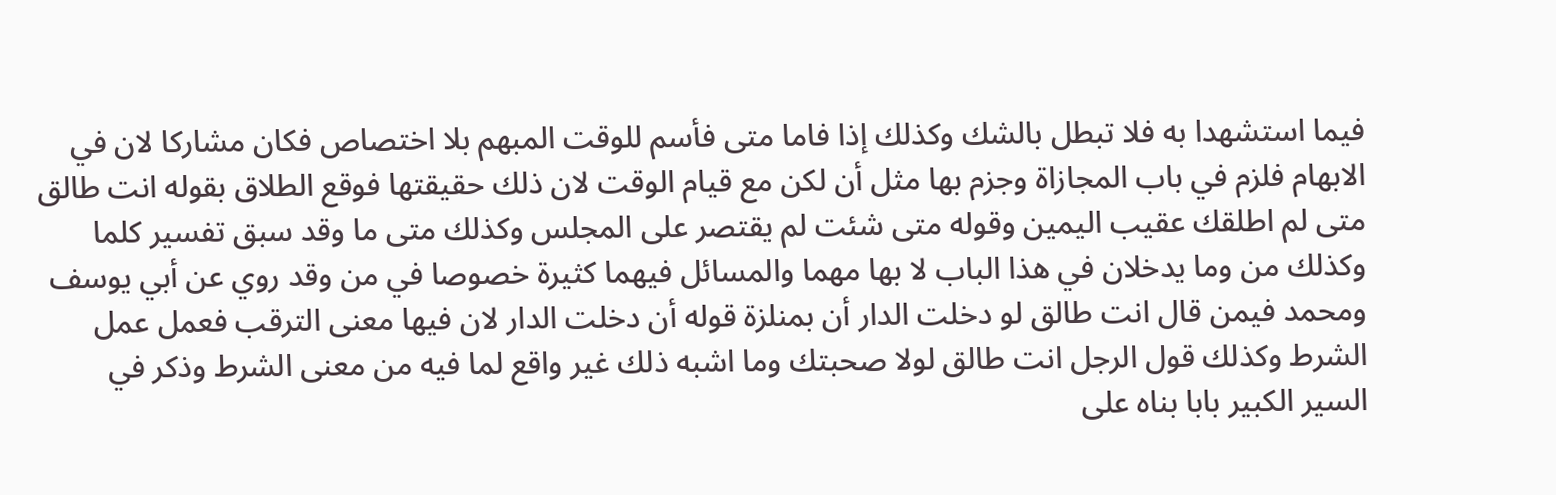فيما استشهدا به فلا تبطل بالشك وكذلك إذا فاما متى فأسم للوقت المبهم بلا اختصاص فكان مشاركا لان في الابهام فلزم في باب المجازاة وجزم بها مثل أن لكن مع قيام الوقت لان ذلك حقيقتها فوقع الطلاق بقوله انت طالق متى لم اطلقك عقيب اليمين وقوله متى شئت لم يقتصر على المجلس وكذلك متى ما وقد سبق تفسير كلما وكذلك من وما يدخلان في هذا الباب لا بها مهما والمسائل فيهما كثيرة خصوصا في من وقد روي عن أبي يوسف ومحمد فيمن قال انت طالق لو دخلت الدار أن بمنلزة قوله أن دخلت الدار لان فيها معنى الترقب فعمل عمل الشرط وكذلك قول الرجل انت طالق لولا صحبتك وما اشبه ذلك غير واقع لما فيه من معنى الشرط وذكر في السير الكبير بابا بناه على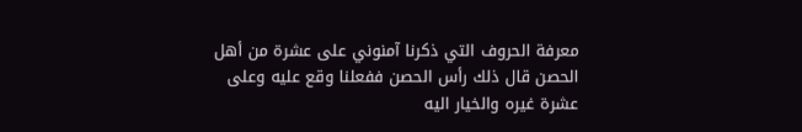معرفة الحروف التي ذكرنا آمنوني على عشرة من أهل الحصن قال ذلك رأس الحصن ففعلنا وقع عليه وعلى عشرة غيره والخيار اليه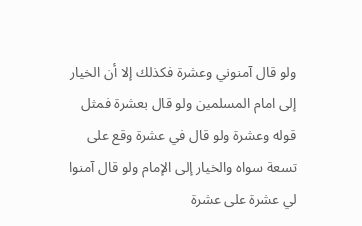ولو قال آمنوني وعشرة فكذلك إلا أن الخيار إلى امام المسلمين ولو قال بعشرة فمثل قوله وعشرة ولو قال في عشرة وقع على تسعة سواه والخيار إلى الإمام ولو قال آمنوا لي عشرة على عشرة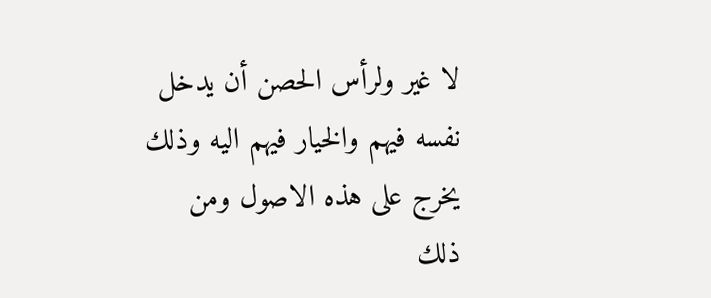لا غير ولرأس الحصن أن يدخل نفسه فيهم والخيار فيهم اليه وذلك يخرج على هذه الاصول ومن ذلك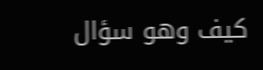كيف وهو سؤال